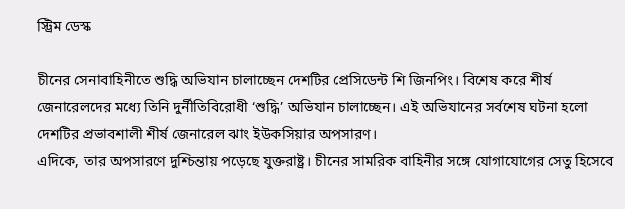স্ট্রিম ডেস্ক

চীনের সেনাবাহিনীতে শুদ্ধি অভিযান চালাচ্ছেন দেশটির প্রেসিডেন্ট শি জিনপিং। বিশেষ করে শীর্ষ জেনারেলদের মধ্যে তিনি দুর্নীতিবিরোধী ‘শুদ্ধি’ অভিযান চালাচ্ছেন। এই অভিযানের সর্বশেষ ঘটনা হলো দেশটির প্রভাবশালী শীর্ষ জেনারেল ঝাং ইউকসিয়ার অপসারণ।
এদিকে, তার অপসারণে দুশ্চিন্তায় পড়েছে যুক্তরাষ্ট্র। চীনের সামরিক বাহিনীর সঙ্গে যোগাযোগের সেতু হিসেবে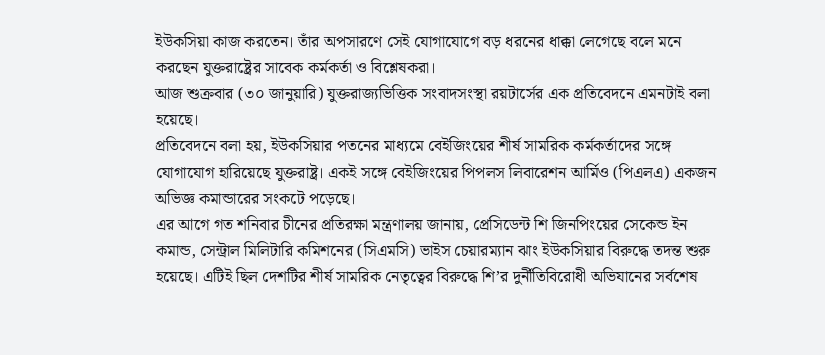ইউকসিয়া কাজ করতেন। তাঁর অপসারণে সেই যোগাযোগে বড় ধরনের ধাক্কা লেগেছে বলে মনে করছেন যুক্তরাষ্ট্রের সাবেক কর্মকর্তা ও বিশ্লেষকরা।
আজ শুক্রবার (৩০ জানুয়ারি) যুক্তরাজ্যভিত্তিক সংবাদসংস্থা রয়টার্সের এক প্রতিবেদনে এমনটাই বলা হয়েছে।
প্রতিবেদনে বলা হয়, ইউকসিয়ার পতনের মাধ্যমে বেইজিংয়ের শীর্ষ সামরিক কর্মকর্তাদের সঙ্গে যোগাযোগ হারিয়েছে যুক্তরাষ্ট্র। একই সঙ্গে বেইজিংয়ের পিপলস লিবারেশন আর্মিও (পিএলএ) একজন অভিজ্ঞ কমান্ডারের সংকটে পড়েছে।
এর আগে গত শনিবার চীনের প্রতিরক্ষা মন্ত্রণালয় জানায়, প্রেসিডেন্ট শি জিনপিংয়ের সেকেন্ড ইন কমান্ড, সেন্ট্রাল মিলিটারি কমিশনের (সিএমসি) ভাইস চেয়ারম্যান ঝাং ইউকসিয়ার বিরুদ্ধে তদন্ত শুরু হয়েছে। এটিই ছিল দেশটির শীর্ষ সামরিক নেতৃত্বের বিরুদ্ধে শি’র দুর্নীতিবিরোধী অভিযানের সর্বশেষ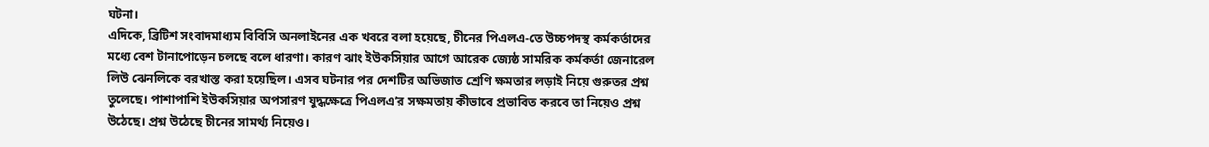ঘটনা।
এদিকে, ব্রিটিশ সংবাদমাধ্যম বিবিসি অনলাইনের এক খবরে বলা হয়েছে, চীনের পিএলএ-তে উচ্চপদস্থ কর্মকর্তাদের মধ্যে বেশ টানাপোড়েন চলছে বলে ধারণা। কারণ ঝাং ইউকসিয়ার আগে আরেক জ্যেষ্ঠ সামরিক কর্মকর্তা জেনারেল লিউ ঝেনলিকে বরখাস্ত করা হয়েছিল। এসব ঘটনার পর দেশটির অভিজাত শ্রেণি ক্ষমতার লড়াই নিয়ে গুরুতর প্রশ্ন তুলেছে। পাশাপাশি ইউকসিয়ার অপসারণ যুদ্ধক্ষেত্রে পিএলএ’র সক্ষমতায় কীভাবে প্রভাবিত করবে তা নিয়েও প্রশ্ন উঠেছে। প্রশ্ন উঠেছে চীনের সামর্থ্য নিয়েও।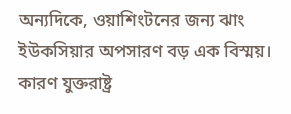অন্যদিকে, ওয়াশিংটনের জন্য ঝাং ইউকসিয়ার অপসারণ বড় এক বিস্ময়। কারণ যুক্তরাষ্ট্র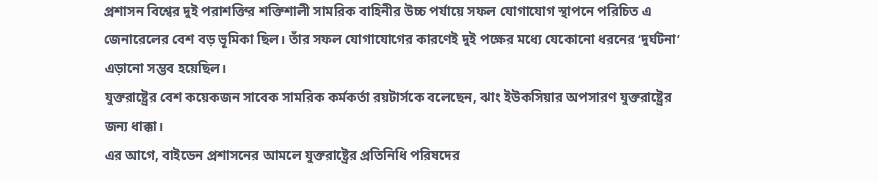প্রশাসন বিশ্বের দুই পরাশক্তির শক্তিশালী সামরিক বাহিনীর উচ্চ পর্যায়ে সফল যোগাযোগ স্থাপনে পরিচিত এ জেনারেলের বেশ বড় ভূমিকা ছিল। তাঁর সফল যোগাযোগের কারণেই দুই পক্ষের মধ্যে যেকোনো ধরনের ‘দুর্ঘটনা’ এড়ানো সম্ভব হয়েছিল।
যুক্তরাষ্ট্রের বেশ কয়েকজন সাবেক সামরিক কর্মকর্তা রয়টার্সকে বলেছেন, ঝাং ইউকসিয়ার অপসারণ যুক্তরাষ্ট্রের জন্য ধাক্কা।
এর আগে, বাইডেন প্রশাসনের আমলে যুক্তরাষ্ট্রের প্রতিনিধি পরিষদের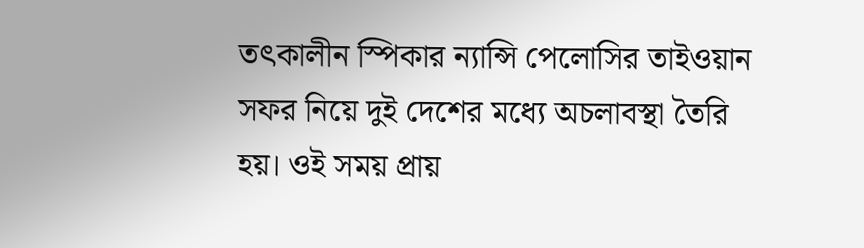তৎকালীন স্পিকার ন্যান্সি পেলোসির তাইওয়ান সফর নিয়ে দুই দেশের মধ্যে অচলাবস্থা তৈরি হয়। ওই সময় প্রায়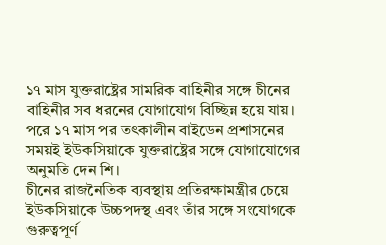১৭ মাস যুক্তরাষ্ট্রের সামরিক বাহিনীর সঙ্গে চীনের বাহিনীর সব ধরনের যোগাযোগ বিচ্ছিন্ন হয়ে যায়। পরে ১৭ মাস পর তৎকালীন বাইডেন প্রশাসনের সময়ই ইউকসিয়াকে যুক্তরাষ্ট্রের সঙ্গে যোগাযোগের অনুমতি দেন শি।
চীনের রাজনৈতিক ব্যবস্থায় প্রতিরক্ষামন্ত্রীর চেয়ে ইউকসিয়াকে উচ্চপদস্থ এবং তাঁর সঙ্গে সংযোগকে গুরুত্বপূর্ণ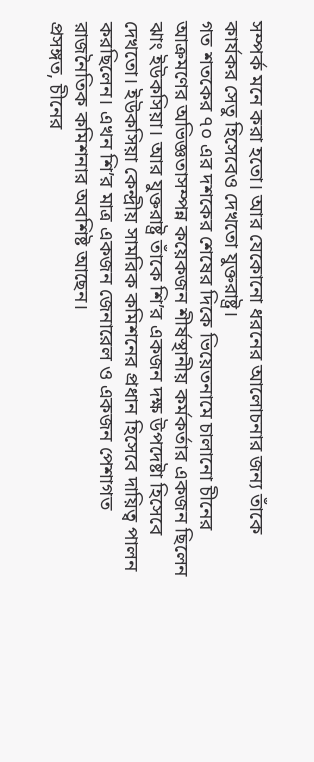সম্পর্ক মনে করা হতো। আর যেকোনো ধরনের আলোচনার জন্য তাঁকে কার্যকর সেতু হিসেবেও দেখতো যুক্তরাষ্ট্র।
গত শতকের ৭০ এর দশকের শেষের দিকে ভিয়েতনামে চালানো চীনের আক্রমণের অভিজ্ঞতাসম্পন্ন কয়েকজন শীর্ষস্থানীয় কর্মকর্তার একজন ছিলেন ঝাং ইউকসিয়া। আর যুক্তরাষ্ট্র তাঁকে শি’র একজন দক্ষ উপদেষ্টা হিসেবে দেখতো। ইউকসিয়া কেন্দ্রীয় সামরিক কমিশনের প্রধান হিসেবে দায়িত্ব পালন করছিলেন। এখন শি’র মাত্র একজন জেনারেল ও একজন পেশাগত রাজনৈতিক কমিশনার অবশিষ্ট আছেন।
প্রসঙ্গত, চীনের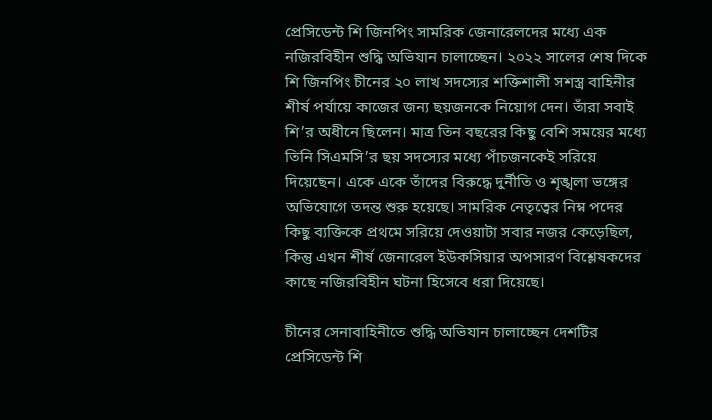প্রেসিডেন্ট শি জিনপিং সামরিক জেনারেলদের মধ্যে এক নজিরবিহীন শুদ্ধি অভিযান চালাচ্ছেন। ২০২২ সালের শেষ দিকে শি জিনপিং চীনের ২০ লাখ সদস্যের শক্তিশালী সশস্ত্র বাহিনীর শীর্ষ পর্যায়ে কাজের জন্য ছয়জনকে নিয়োগ দেন। তাঁরা সবাই শি’র অধীনে ছিলেন। মাত্র তিন বছরের কিছু বেশি সময়ের মধ্যে তিনি সিএমসি’র ছয় সদস্যের মধ্যে পাঁচজনকেই সরিয়ে দিয়েছেন। একে একে তাঁদের বিরুদ্ধে দুর্নীতি ও শৃঙ্খলা ভঙ্গের অভিযোগে তদন্ত শুরু হয়েছে। সামরিক নেতৃত্বের নিম্ন পদের কিছু ব্যক্তিকে প্রথমে সরিয়ে দেওয়াটা সবার নজর কেড়েছিল, কিন্তু এখন শীর্ষ জেনারেল ইউকসিয়ার অপসারণ বিশ্লেষকদের কাছে নজিরবিহীন ঘটনা হিসেবে ধরা দিয়েছে।

চীনের সেনাবাহিনীতে শুদ্ধি অভিযান চালাচ্ছেন দেশটির প্রেসিডেন্ট শি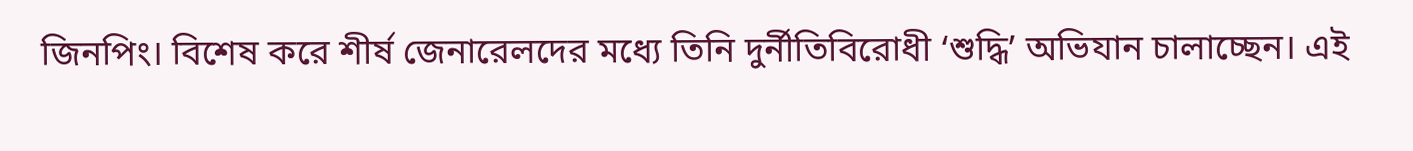জিনপিং। বিশেষ করে শীর্ষ জেনারেলদের মধ্যে তিনি দুর্নীতিবিরোধী ‘শুদ্ধি’ অভিযান চালাচ্ছেন। এই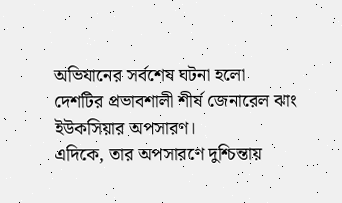অভিযানের সর্বশেষ ঘটনা হলো দেশটির প্রভাবশালী শীর্ষ জেনারেল ঝাং ইউকসিয়ার অপসারণ।
এদিকে, তার অপসারণে দুশ্চিন্তায়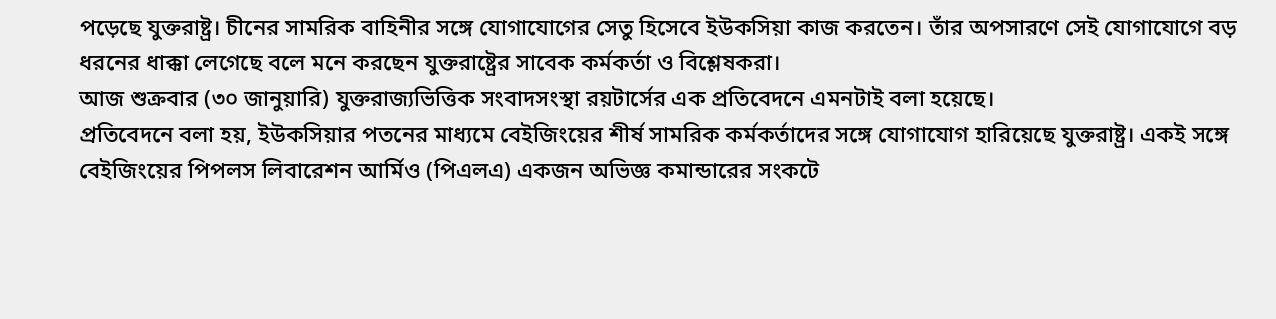পড়েছে যুক্তরাষ্ট্র। চীনের সামরিক বাহিনীর সঙ্গে যোগাযোগের সেতু হিসেবে ইউকসিয়া কাজ করতেন। তাঁর অপসারণে সেই যোগাযোগে বড় ধরনের ধাক্কা লেগেছে বলে মনে করছেন যুক্তরাষ্ট্রের সাবেক কর্মকর্তা ও বিশ্লেষকরা।
আজ শুক্রবার (৩০ জানুয়ারি) যুক্তরাজ্যভিত্তিক সংবাদসংস্থা রয়টার্সের এক প্রতিবেদনে এমনটাই বলা হয়েছে।
প্রতিবেদনে বলা হয়, ইউকসিয়ার পতনের মাধ্যমে বেইজিংয়ের শীর্ষ সামরিক কর্মকর্তাদের সঙ্গে যোগাযোগ হারিয়েছে যুক্তরাষ্ট্র। একই সঙ্গে বেইজিংয়ের পিপলস লিবারেশন আর্মিও (পিএলএ) একজন অভিজ্ঞ কমান্ডারের সংকটে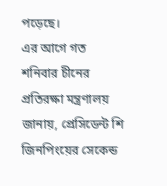পড়েছে।
এর আগে গত শনিবার চীনের প্রতিরক্ষা মন্ত্রণালয় জানায়, প্রেসিডেন্ট শি জিনপিংয়ের সেকেন্ড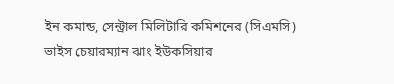ইন কমান্ড, সেন্ট্রাল মিলিটারি কমিশনের (সিএমসি) ভাইস চেয়ারম্যান ঝাং ইউকসিয়ার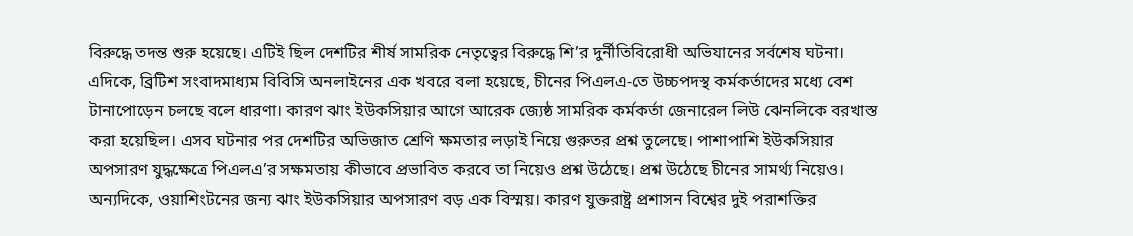বিরুদ্ধে তদন্ত শুরু হয়েছে। এটিই ছিল দেশটির শীর্ষ সামরিক নেতৃত্বের বিরুদ্ধে শি’র দুর্নীতিবিরোধী অভিযানের সর্বশেষ ঘটনা।
এদিকে, ব্রিটিশ সংবাদমাধ্যম বিবিসি অনলাইনের এক খবরে বলা হয়েছে, চীনের পিএলএ-তে উচ্চপদস্থ কর্মকর্তাদের মধ্যে বেশ টানাপোড়েন চলছে বলে ধারণা। কারণ ঝাং ইউকসিয়ার আগে আরেক জ্যেষ্ঠ সামরিক কর্মকর্তা জেনারেল লিউ ঝেনলিকে বরখাস্ত করা হয়েছিল। এসব ঘটনার পর দেশটির অভিজাত শ্রেণি ক্ষমতার লড়াই নিয়ে গুরুতর প্রশ্ন তুলেছে। পাশাপাশি ইউকসিয়ার অপসারণ যুদ্ধক্ষেত্রে পিএলএ’র সক্ষমতায় কীভাবে প্রভাবিত করবে তা নিয়েও প্রশ্ন উঠেছে। প্রশ্ন উঠেছে চীনের সামর্থ্য নিয়েও।
অন্যদিকে, ওয়াশিংটনের জন্য ঝাং ইউকসিয়ার অপসারণ বড় এক বিস্ময়। কারণ যুক্তরাষ্ট্র প্রশাসন বিশ্বের দুই পরাশক্তির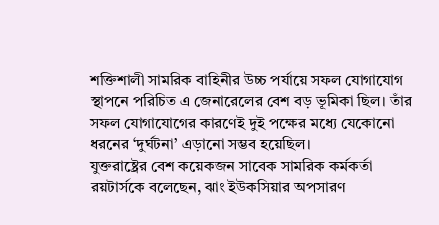শক্তিশালী সামরিক বাহিনীর উচ্চ পর্যায়ে সফল যোগাযোগ স্থাপনে পরিচিত এ জেনারেলের বেশ বড় ভূমিকা ছিল। তাঁর সফল যোগাযোগের কারণেই দুই পক্ষের মধ্যে যেকোনো ধরনের ‘দুর্ঘটনা’ এড়ানো সম্ভব হয়েছিল।
যুক্তরাষ্ট্রের বেশ কয়েকজন সাবেক সামরিক কর্মকর্তা রয়টার্সকে বলেছেন, ঝাং ইউকসিয়ার অপসারণ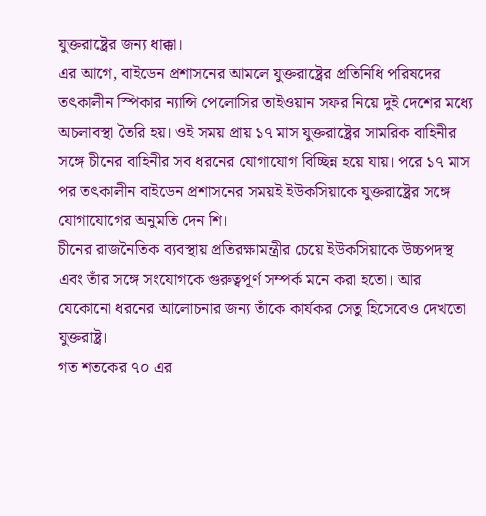যুক্তরাষ্ট্রের জন্য ধাক্কা।
এর আগে, বাইডেন প্রশাসনের আমলে যুক্তরাষ্ট্রের প্রতিনিধি পরিষদের তৎকালীন স্পিকার ন্যান্সি পেলোসির তাইওয়ান সফর নিয়ে দুই দেশের মধ্যে অচলাবস্থা তৈরি হয়। ওই সময় প্রায় ১৭ মাস যুক্তরাষ্ট্রের সামরিক বাহিনীর সঙ্গে চীনের বাহিনীর সব ধরনের যোগাযোগ বিচ্ছিন্ন হয়ে যায়। পরে ১৭ মাস পর তৎকালীন বাইডেন প্রশাসনের সময়ই ইউকসিয়াকে যুক্তরাষ্ট্রের সঙ্গে যোগাযোগের অনুমতি দেন শি।
চীনের রাজনৈতিক ব্যবস্থায় প্রতিরক্ষামন্ত্রীর চেয়ে ইউকসিয়াকে উচ্চপদস্থ এবং তাঁর সঙ্গে সংযোগকে গুরুত্বপূর্ণ সম্পর্ক মনে করা হতো। আর যেকোনো ধরনের আলোচনার জন্য তাঁকে কার্যকর সেতু হিসেবেও দেখতো যুক্তরাষ্ট্র।
গত শতকের ৭০ এর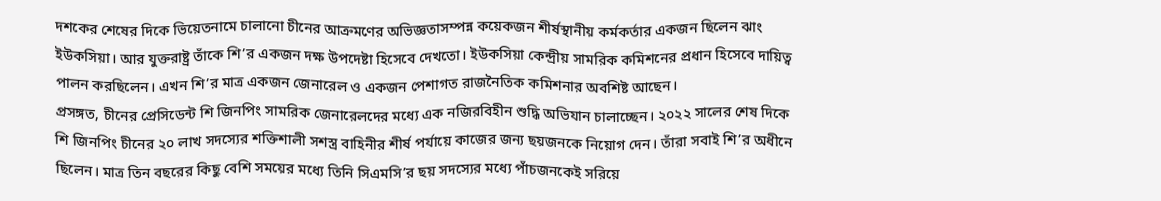দশকের শেষের দিকে ভিয়েতনামে চালানো চীনের আক্রমণের অভিজ্ঞতাসম্পন্ন কয়েকজন শীর্ষস্থানীয় কর্মকর্তার একজন ছিলেন ঝাং ইউকসিয়া। আর যুক্তরাষ্ট্র তাঁকে শি’র একজন দক্ষ উপদেষ্টা হিসেবে দেখতো। ইউকসিয়া কেন্দ্রীয় সামরিক কমিশনের প্রধান হিসেবে দায়িত্ব পালন করছিলেন। এখন শি’র মাত্র একজন জেনারেল ও একজন পেশাগত রাজনৈতিক কমিশনার অবশিষ্ট আছেন।
প্রসঙ্গত, চীনের প্রেসিডেন্ট শি জিনপিং সামরিক জেনারেলদের মধ্যে এক নজিরবিহীন শুদ্ধি অভিযান চালাচ্ছেন। ২০২২ সালের শেষ দিকে শি জিনপিং চীনের ২০ লাখ সদস্যের শক্তিশালী সশস্ত্র বাহিনীর শীর্ষ পর্যায়ে কাজের জন্য ছয়জনকে নিয়োগ দেন। তাঁরা সবাই শি’র অধীনে ছিলেন। মাত্র তিন বছরের কিছু বেশি সময়ের মধ্যে তিনি সিএমসি’র ছয় সদস্যের মধ্যে পাঁচজনকেই সরিয়ে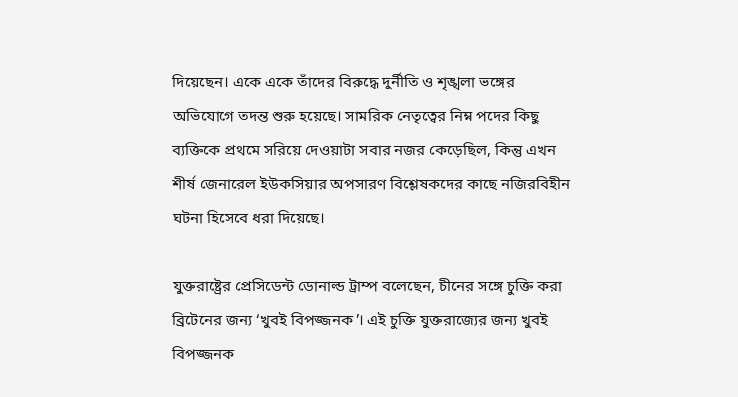দিয়েছেন। একে একে তাঁদের বিরুদ্ধে দুর্নীতি ও শৃঙ্খলা ভঙ্গের অভিযোগে তদন্ত শুরু হয়েছে। সামরিক নেতৃত্বের নিম্ন পদের কিছু ব্যক্তিকে প্রথমে সরিয়ে দেওয়াটা সবার নজর কেড়েছিল, কিন্তু এখন শীর্ষ জেনারেল ইউকসিয়ার অপসারণ বিশ্লেষকদের কাছে নজিরবিহীন ঘটনা হিসেবে ধরা দিয়েছে।

যুক্তরাষ্ট্রের প্রেসিডেন্ট ডোনাল্ড ট্রাম্প বলেছেন, চীনের সঙ্গে চুক্তি করা ব্রিটেনের জন্য ‘খুবই বিপজ্জনক’। এই চুক্তি যুক্তরাজ্যের জন্য খুবই বিপজ্জনক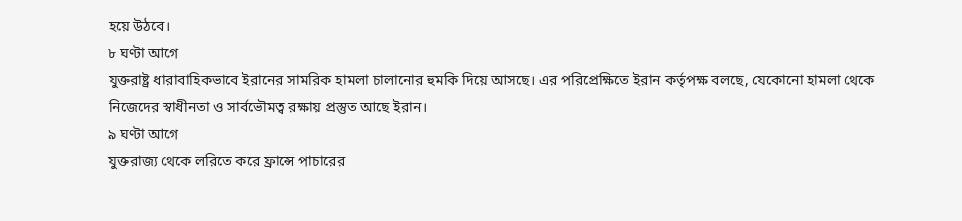হয়ে উঠবে।
৮ ঘণ্টা আগে
যুক্তরাষ্ট্র ধারাবাহিকভাবে ইরানের সামরিক হামলা চালানোর হুমকি দিয়ে আসছে। এর পরিপ্রেক্ষিতে ইরান কর্তৃপক্ষ বলছে, যেকোনো হামলা থেকে নিজেদের স্বাধীনতা ও সার্বভৌমত্ব রক্ষায় প্রস্তুত আছে ইরান।
৯ ঘণ্টা আগে
যুক্তরাজ্য থেকে লরিতে করে ফ্রান্সে পাচারের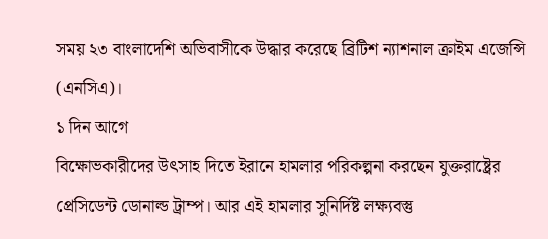সময় ২৩ বাংলাদেশি অভিবাসীকে উদ্ধার করেছে ব্রিটিশ ন্যাশনাল ক্রাইম এজেন্সি (এনসিএ)।
১ দিন আগে
বিক্ষোভকারীদের উৎসাহ দিতে ইরানে হামলার পরিকল্পনা করছেন যুক্তরাষ্ট্রের প্রেসিডেন্ট ডোনাল্ড ট্রাম্প। আর এই হামলার সুনির্দিষ্ট লক্ষ্যবস্তু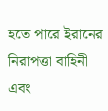হতে পারে ইরানের নিরাপত্তা বাহিনী এবং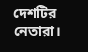দেশটির নেতারা।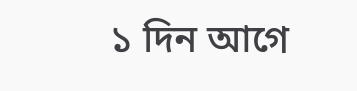১ দিন আগে